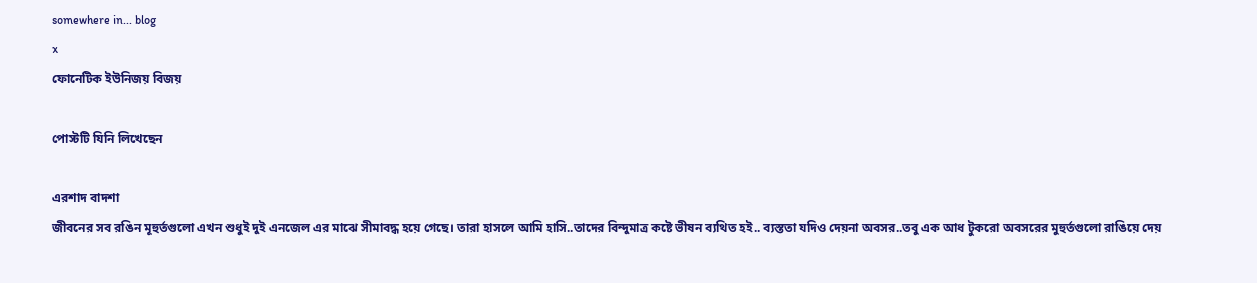somewhere in... blog
x
ফোনেটিক ইউনিজয় বিজয়

পোস্টটি যিনি লিখেছেন

এরশাদ বাদশা
জীবনের সব রঙিন মূহুর্তগুলো এখন শুধুই দুই এনজেল এর মাঝে সীমাবদ্ধ হয়ে গেছে। তারা হাসলে আমি হাসি..তাদের বিন্দুমাত্র কষ্টে ভীষন ব্যথিত হই.. ব্যস্ততা যদিও দেয়না অবসর..তবু এক আধ টুকরো অবসরের মুহুর্তগুলো রাঙিয়ে দেয়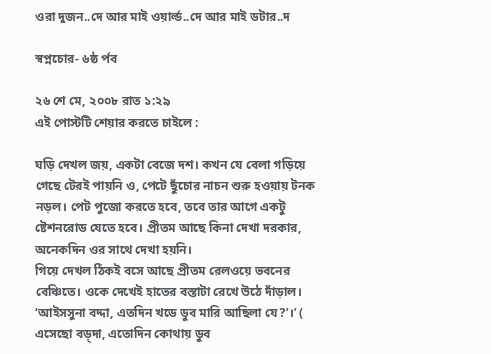ওরা দুজন..দে আর মাই ওয়ার্ল্ড..দে আর মাই ডটার..দ

স্বপ্নচোর- ৬ষ্ঠ র্পব

২৬ শে মে, ২০০৮ রাত ১:২৯
এই পোস্টটি শেয়ার করতে চাইলে :

ঘড়ি দেখল জয়, একটা বেজে দশ। কখন যে বেলা গড়িয়ে গেছে টেরই পায়নি ও, পেটে ছুঁচোর নাচন শুরু হওয়ায় টনক নড়ল। পেট পুজো করতে হবে, তবে তার আগে একটু ষ্টেশনরোড যেতে হবে। প্রীতম আছে কিনা দেখা দরকার, অনেকদিন ওর সাথে দেখা হয়নি।
গিয়ে দেখল ঠিকই বসে আছে প্রীতম রেলওয়ে ভবনের বেঞ্চিতে। ওকে দেখেই হাতের বস্তাটা রেখে উঠে দাঁড়াল।
‘আইসসুনা বদ্দা, এতদিন খডে ডুব মারি আছিলা যে?’।’ ( এসেছো বড়্দা, এতোদিন কোথায় ডুব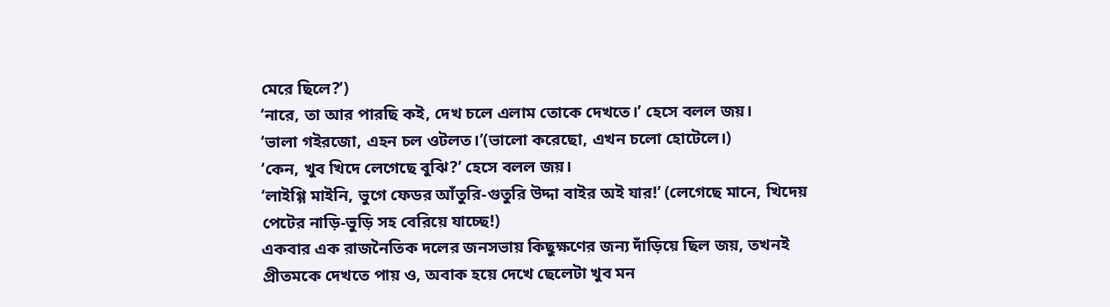মেরে ছিলে?’)
‘নারে, তা আর পারছি কই, দেখ চলে এলাম তোকে দেখতে।’ হেসে বলল জয়।
‘ভালা গইরজো, এহন চল ওটলত।’(ভালো করেছো, এখন চলো হোটেলে।)
‘কেন, খুব খিদে লেগেছে বুঝি?’ হেসে বলল জয়।
‘লাইগ্গি মাইনি, ভুগে ফেডর আঁতুরি-গুতুরি উদ্দা বাইর অই যার!’ (লেগেছে মানে, খিদেয় পেটের নাড়ি-ভুড়ি সহ বেরিয়ে যাচ্ছে!)
একবার এক রাজনৈতিক দলের জনসভায় কিছুক্ষণের জন্য দাঁড়িয়ে ছিল জয়, তখনই প্রীতমকে দেখতে পায় ও, অবাক হয়ে দেখে ছেলেটা খুব মন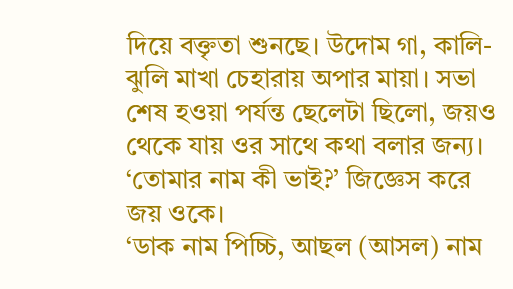দিয়ে বক্তৃতা শুনছে। উদোম গা, কালি-ঝুলি মাখা চেহারায় অপার মায়া। সভা শেষ হওয়া পর্যন্ত ছেলেটা ছিলো, জয়ও থেকে যায় ওর সাথে কথা বলার জন্য।
‘তোমার নাম কী ভাই?’ জিজ্ঞেস করে জয় ওকে।
‘ডাক নাম পিচ্চি, আছল (আসল) নাম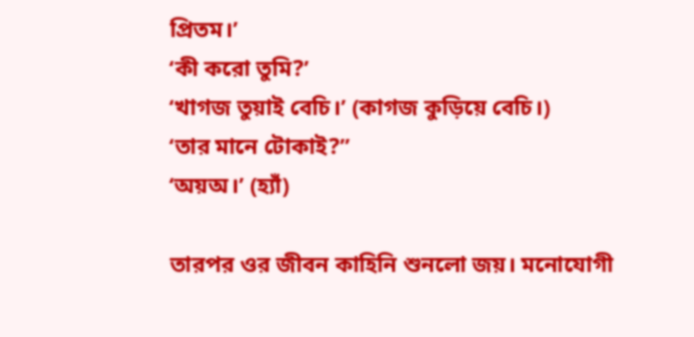প্রিতম।’
‘কী করো তুমি?’
‘খাগজ তুয়াই বেচি।’ (কাগজ কুড়িয়ে বেচি।)
‘তার মানে টোকাই?”
‘অয়অ।’ (হ্যাঁ)

তারপর ওর জীবন কাহিনি শুনলো জয়। মনোযোগী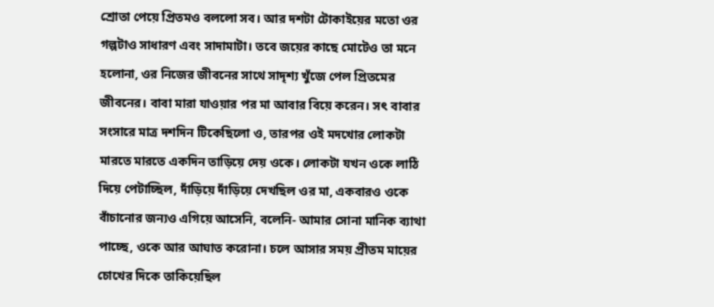শ্রোতা পেয়ে প্রিতমও বললো সব। আর দশটা টোকাইয়ের মতো ওর গল্পটাও সাধারণ এবং সাদামাটা। তবে জয়ের কাছে মোটেও তা মনে হলোনা, ওর নিজের জীবনের সাথে সাদৃশ্য খুঁজে পেল প্রিতমের জীবনের। বাবা মারা যাওয়ার পর মা আবার বিয়ে করেন। সৎ বাবার সংসারে মাত্র দশদিন টিকেছিলো ও, তারপর ওই মদখোর লোকটা মারতে মারতে একদিন তাড়িয়ে দেয় ওকে। লোকটা যখন ওকে লাঠি দিয়ে পেটাচ্ছিল, দাঁড়িয়ে দাঁড়িয়ে দেখছিল ওর মা, একবারও ওকে বাঁচানোর জন্যও এগিয়ে আসেনি, বলেনি- আমার সোনা মানিক ব্যাথা পাচ্ছে, ওকে আর আঘাত করোনা। চলে আসার সময় প্রীতম মায়ের চোখের দিকে তাকিয়েছিল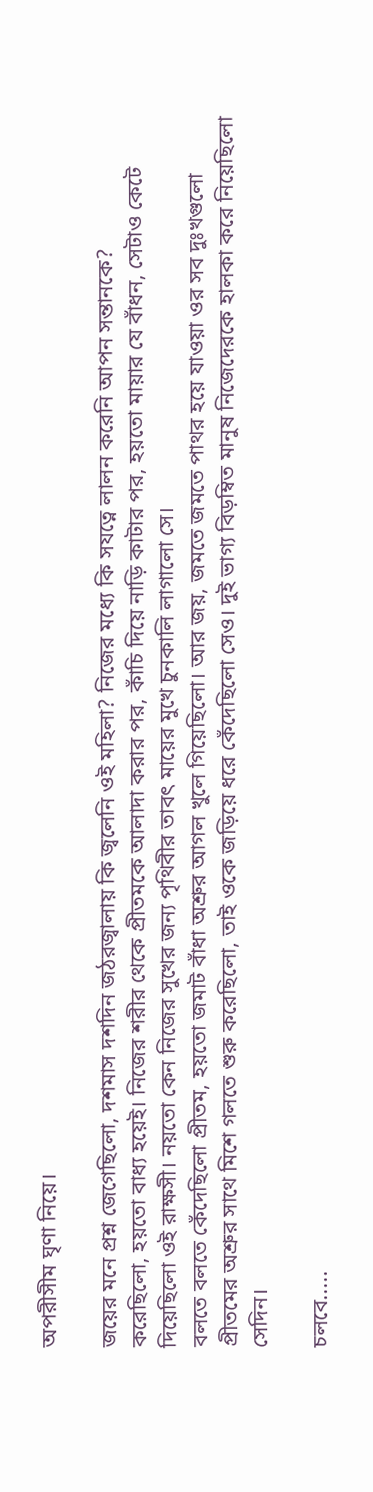অপরীসীম ঘৃণা নিয়ে।

জয়ের মনে প্রশ্ন জেগেছিলো, দশমাস দশদিন জঠরজ্বালায় কি জ্বলেনি ওই মহিলা? নিজের মধ্যে কি সযত্নে লালন করেনি আপন সন্তানকে?
করেছিলো, হয়তো বাধ্য হয়েই। নিজের শরীর থেকে প্রীতমকে আলাদা করার পর, কাঁচি দিয়ে নাড়ি কাটার পর, হয়তো মায়ার যে বাঁধন, সেটাও কেটে দিয়েছিলো ওই রাক্ষসী। নয়তো কেন নিজের সুখের জন্য পৃথিবীর তাবৎ মায়ের মুখে চুনকালি লাগালো সে।
বলতে বলতে কেঁদেছিলো প্রীতম, হয়তো জমাট বাঁধা অশ্রুর আগল খুলে গিয়েছিলো। আর জয়, জমতে জমতে পাথর হয়ে যাওয়া ওর সব দুঃখগুলো প্রীতমের অশ্রুর সাথে মিশে গলতে শুরু করেছিলো, তাই ওকে জড়িয়ে ধরে কেঁদেছিলো সেও। দুই ভাগ্য বিড়ম্বিত মানুষ নিজেদেরকে হালকা করে নিয়েছিলো সেদিন।

চলবে.....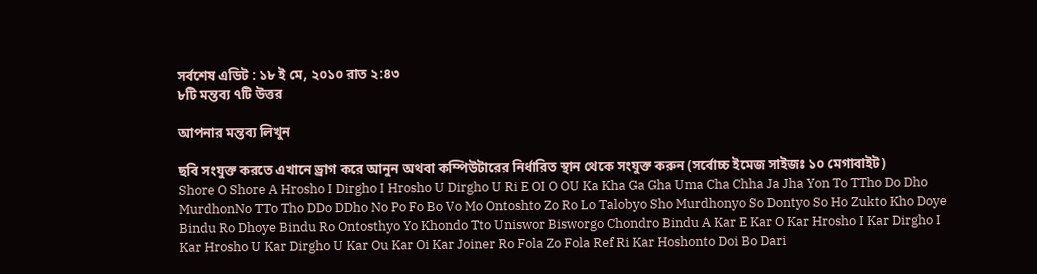সর্বশেষ এডিট : ১৮ ই মে, ২০১০ রাত ২:৪৩
৮টি মন্তব্য ৭টি উত্তর

আপনার মন্তব্য লিখুন

ছবি সংযুক্ত করতে এখানে ড্রাগ করে আনুন অথবা কম্পিউটারের নির্ধারিত স্থান থেকে সংযুক্ত করুন (সর্বোচ্চ ইমেজ সাইজঃ ১০ মেগাবাইট)
Shore O Shore A Hrosho I Dirgho I Hrosho U Dirgho U Ri E OI O OU Ka Kha Ga Gha Uma Cha Chha Ja Jha Yon To TTho Do Dho MurdhonNo TTo Tho DDo DDho No Po Fo Bo Vo Mo Ontoshto Zo Ro Lo Talobyo Sho Murdhonyo So Dontyo So Ho Zukto Kho Doye Bindu Ro Dhoye Bindu Ro Ontosthyo Yo Khondo Tto Uniswor Bisworgo Chondro Bindu A Kar E Kar O Kar Hrosho I Kar Dirgho I Kar Hrosho U Kar Dirgho U Kar Ou Kar Oi Kar Joiner Ro Fola Zo Fola Ref Ri Kar Hoshonto Doi Bo Dari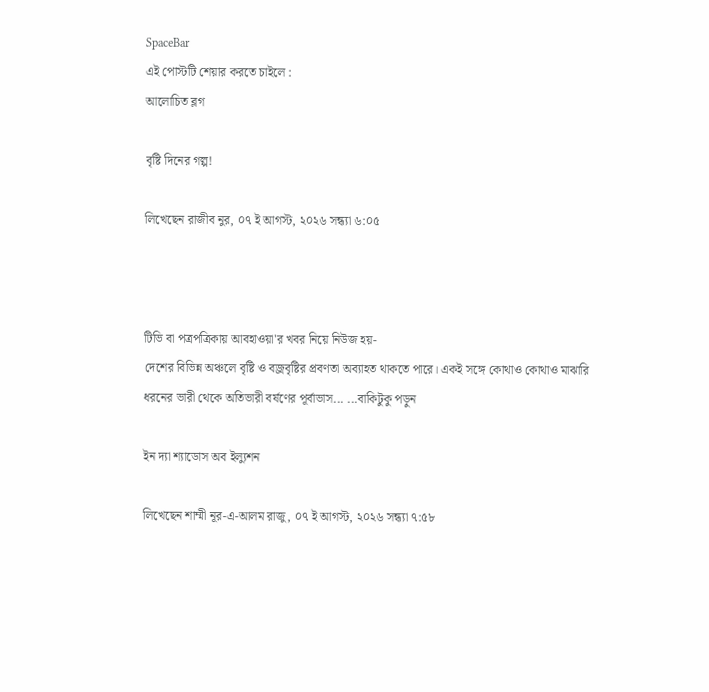SpaceBar
এই পোস্টটি শেয়ার করতে চাইলে :
আলোচিত ব্লগ

বৃষ্টি দিনের গল্প!

লিখেছেন রাজীব নুর, ০৭ ই আগস্ট, ২০২৬ সন্ধ্যা ৬:০৫



টিভি বা পত্রপত্রিকায় আবহাওয়া'র খবর নিয়ে নিউজ হয়-
দেশের বিভিন্ন অঞ্চলে বৃষ্টি ও বজ্রবৃষ্টির প্রবণতা অব্যাহত থাকতে পারে। একই সঙ্গে কোথাও কোথাও মাঝারি ধরনের ভারী থেকে অতিভারী বর্ষণের পূর্বাভাস... ...বাকিটুকু পড়ুন

ইন দ্যা শ্যাডোস অব ইল্যুশন

লিখেছেন শাম্মী নূর-এ-আলম রাজু, ০৭ ই আগস্ট, ২০২৬ সন্ধ্যা ৭:৫৮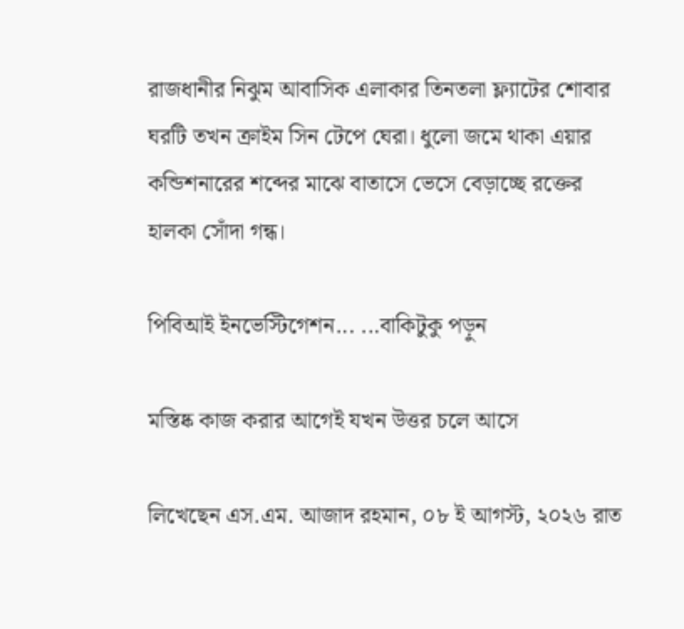রাজধানীর নিঝুম আবাসিক এলাকার তিনতলা ফ্ল্যাটের শোবার ঘরটি তখন ক্রাইম সিন টেপে ঘেরা। ধুলো জমে থাকা এয়ার কন্ডিশনারের শব্দের মাঝে বাতাসে ভেসে বেড়াচ্ছে রক্তের হালকা সোঁদা গন্ধ।

পিবিআই ইনভেস্টিগেশন... ...বাকিটুকু পড়ুন

মস্তিষ্ক কাজ করার আগেই যখন উত্তর চলে আসে

লিখেছেন এস.এম. আজাদ রহমান, ০৮ ই আগস্ট, ২০২৬ রাত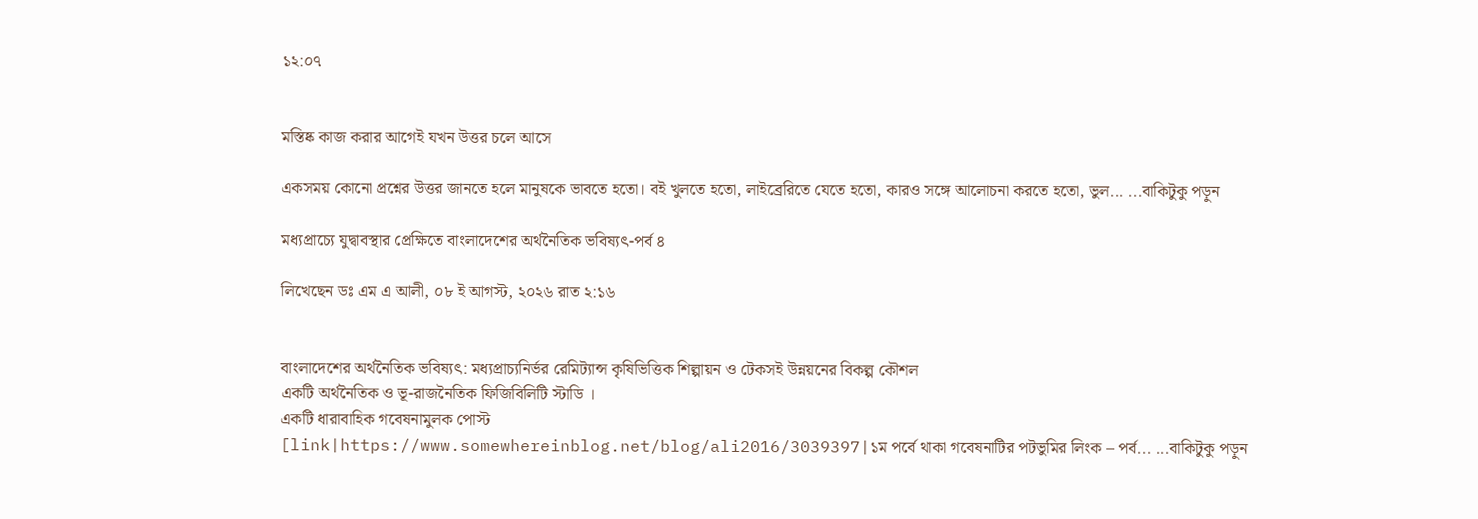১২:০৭


মস্তিষ্ক কাজ করার আগেই যখন উত্তর চলে আসে

একসময় কোনো প্রশ্নের উত্তর জানতে হলে মানুষকে ভাবতে হতো। বই খুলতে হতো, লাইব্রেরিতে যেতে হতো, কারও সঙ্গে আলোচনা করতে হতো, ভুল... ...বাকিটুকু পড়ুন

মধ্যপ্রাচ্যে যুদ্বাবস্থার প্রেক্ষিতে বাংলাদেশের অর্থনৈতিক ভবিষ্যৎ-পর্ব ৪

লিখেছেন ডঃ এম এ আলী, ০৮ ই আগস্ট, ২০২৬ রাত ২:১৬


বাংলাদেশের অর্থনৈতিক ভবিষ্যৎ: মধ্যপ্রাচ্যনির্ভর রেমিট্যান্স কৃষিভিত্তিক শিল্পায়ন ও টেকসই উন্নয়নের বিকল্প কৌশল
একটি অর্থনৈতিক ও ভূ-রাজনৈতিক ফিজিবিলিটি স্টাডি ।
একটি ধারাবাহিক গবেষনামুলক পোস্ট
[link|https://www.somewhereinblog.net/blog/ali2016/3039397|১ম পর্বে থাকা গবেষনাটির পটভুমির লিংক – পর্ব... ...বাকিটুকু পড়ুন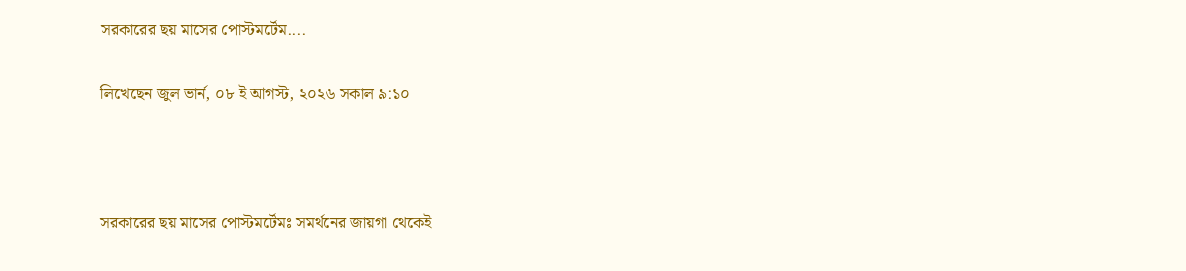সরকারের ছয় মাসের পোস্টমর্টেম....

লিখেছেন জুল ভার্ন, ০৮ ই আগস্ট, ২০২৬ সকাল ৯:১০



সরকারের ছয় মাসের পোস্টমর্টেমঃ সমর্থনের জায়গা থেকেই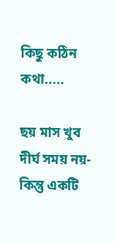কিছু কঠিন কথা.....

ছয় মাস খুব দীর্ঘ সময় নয়- কিন্তু একটি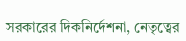সরকারের দিকনির্দেশনা, নেতৃত্বের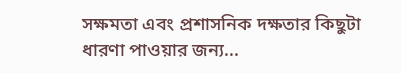সক্ষমতা এবং প্রশাসনিক দক্ষতার কিছুটা ধারণা পাওয়ার জন্য...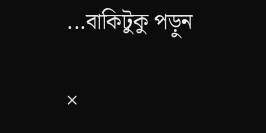...বাকিটুকু পড়ুন

×